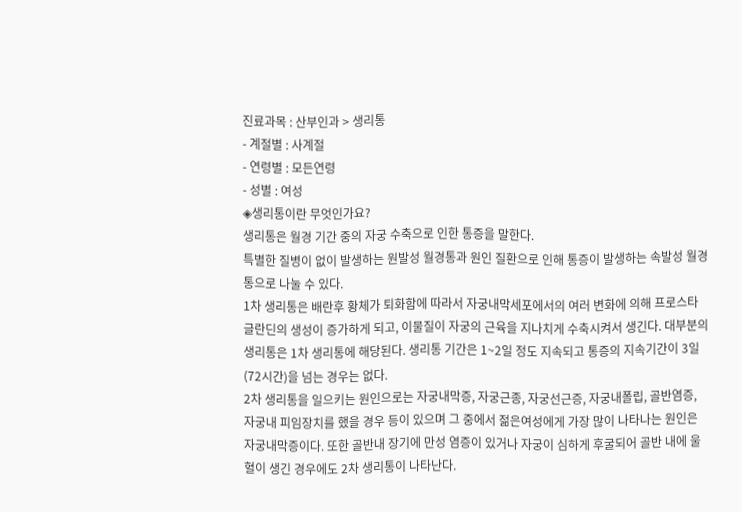진료과목 : 산부인과 > 생리통
- 계절별 : 사계절
- 연령별 : 모든연령
- 성별 : 여성
◈생리통이란 무엇인가요?
생리통은 월경 기간 중의 자궁 수축으로 인한 통증을 말한다.
특별한 질병이 없이 발생하는 원발성 월경통과 원인 질환으로 인해 통증이 발생하는 속발성 월경통으로 나눌 수 있다.
1차 생리통은 배란후 황체가 퇴화함에 따라서 자궁내막세포에서의 여러 변화에 의해 프로스타글란딘의 생성이 증가하게 되고, 이물질이 자궁의 근육을 지나치게 수축시켜서 생긴다. 대부분의 생리통은 1차 생리통에 해당된다. 생리통 기간은 1~2일 정도 지속되고 통증의 지속기간이 3일(72시간)을 넘는 경우는 없다.
2차 생리통을 일으키는 원인으로는 자궁내막증, 자궁근종, 자궁선근증, 자궁내폴립, 골반염증, 자궁내 피임장치를 했을 경우 등이 있으며 그 중에서 젊은여성에게 가장 많이 나타나는 원인은 자궁내막증이다. 또한 골반내 장기에 만성 염증이 있거나 자궁이 심하게 후굴되어 골반 내에 울혈이 생긴 경우에도 2차 생리통이 나타난다.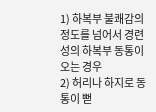1) 하복부 불쾌감의 정도를 넘어서 경련성의 하복부 동통이 오는 경우
2) 허리나 하지로 동통이 뻗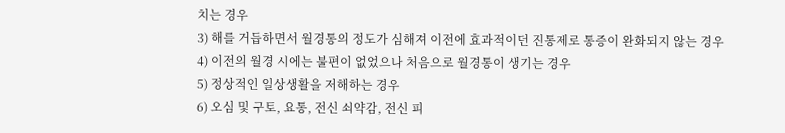치는 경우
3) 해를 거듭하면서 월경통의 정도가 심해져 이전에 효과적이던 진통제로 통증이 완화되지 않는 경우
4) 이전의 월경 시에는 불편이 없었으나 처음으로 월경통이 생기는 경우
5) 정상적인 일상생활을 저해하는 경우
6) 오심 및 구토, 요통, 전신 쇠약감, 전신 피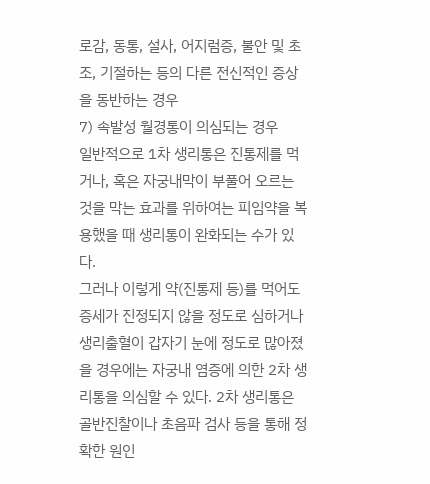로감, 동통, 설사, 어지럼증, 불안 및 초조, 기절하는 등의 다른 전신적인 증상을 동반하는 경우
7) 속발성 월경통이 의심되는 경우
일반적으로 1차 생리통은 진통제를 먹거나, 혹은 자궁내막이 부풀어 오르는 것을 막는 효과를 위하여는 피임약을 복용했을 때 생리통이 완화되는 수가 있다.
그러나 이렇게 약(진통제 등)를 먹어도 증세가 진정되지 않을 정도로 심하거나 생리출혈이 갑자기 눈에 정도로 많아졌을 경우에는 자궁내 염증에 의한 2차 생리통을 의심할 수 있다. 2차 생리통은 골반진찰이나 초음파 검사 등을 통해 정확한 원인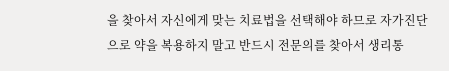을 찾아서 자신에게 맞는 치료법을 선택해야 하므로 자가진단으로 약을 복용하지 말고 반드시 전문의를 찾아서 생리통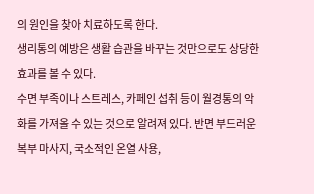의 원인을 찾아 치료하도록 한다.
생리통의 예방은 생활 습관을 바꾸는 것만으로도 상당한 효과를 볼 수 있다.
수면 부족이나 스트레스, 카페인 섭취 등이 월경통의 악화를 가져올 수 있는 것으로 알려져 있다. 반면 부드러운 복부 마사지, 국소적인 온열 사용,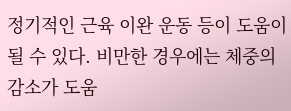정기적인 근육 이완 운동 등이 도움이 될 수 있다. 비만한 경우에는 체중의 감소가 도움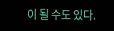이 될 수도 있다.